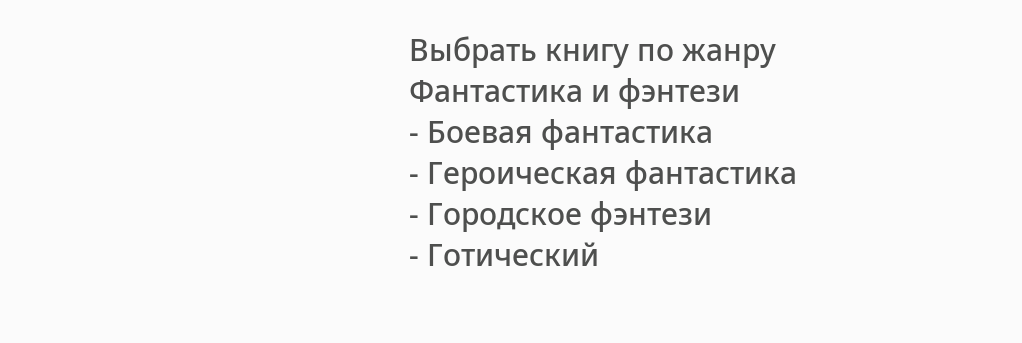Выбрать книгу по жанру
Фантастика и фэнтези
- Боевая фантастика
- Героическая фантастика
- Городское фэнтези
- Готический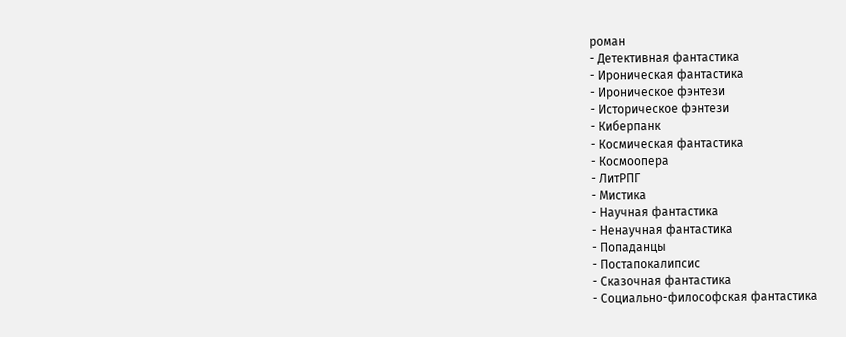роман
- Детективная фантастика
- Ироническая фантастика
- Ироническое фэнтези
- Историческое фэнтези
- Киберпанк
- Космическая фантастика
- Космоопера
- ЛитРПГ
- Мистика
- Научная фантастика
- Ненаучная фантастика
- Попаданцы
- Постапокалипсис
- Сказочная фантастика
- Социально-философская фантастика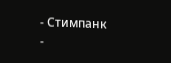- Стимпанк
-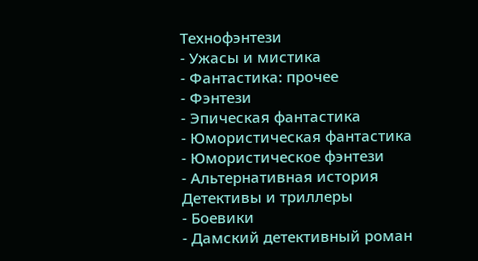Технофэнтези
- Ужасы и мистика
- Фантастика: прочее
- Фэнтези
- Эпическая фантастика
- Юмористическая фантастика
- Юмористическое фэнтези
- Альтернативная история
Детективы и триллеры
- Боевики
- Дамский детективный роман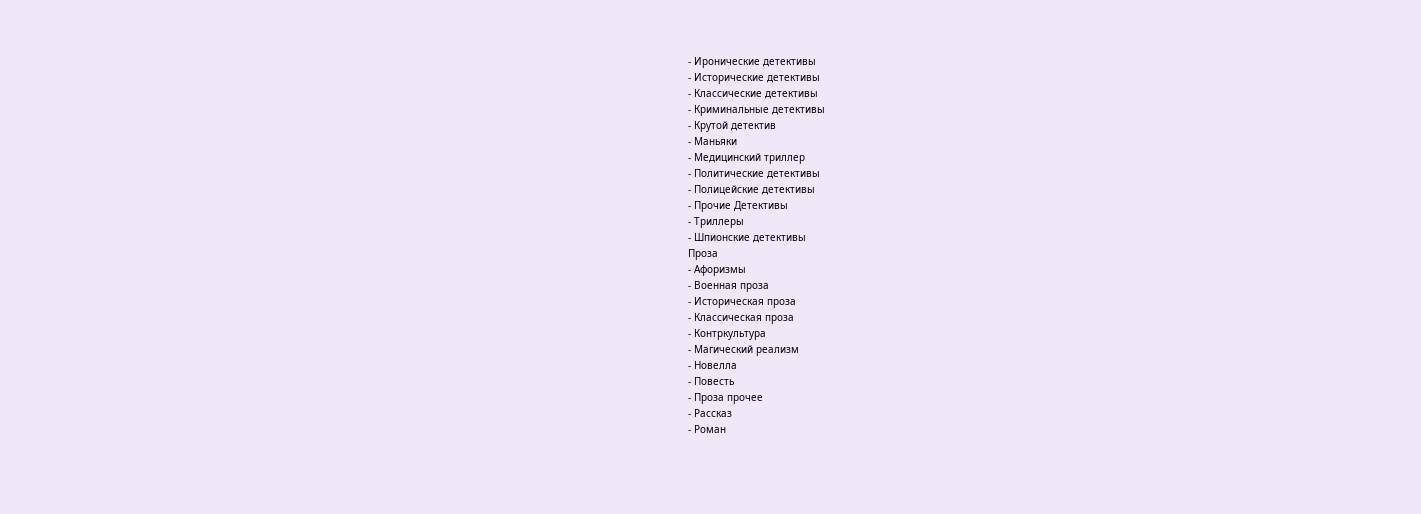- Иронические детективы
- Исторические детективы
- Классические детективы
- Криминальные детективы
- Крутой детектив
- Маньяки
- Медицинский триллер
- Политические детективы
- Полицейские детективы
- Прочие Детективы
- Триллеры
- Шпионские детективы
Проза
- Афоризмы
- Военная проза
- Историческая проза
- Классическая проза
- Контркультура
- Магический реализм
- Новелла
- Повесть
- Проза прочее
- Рассказ
- Роман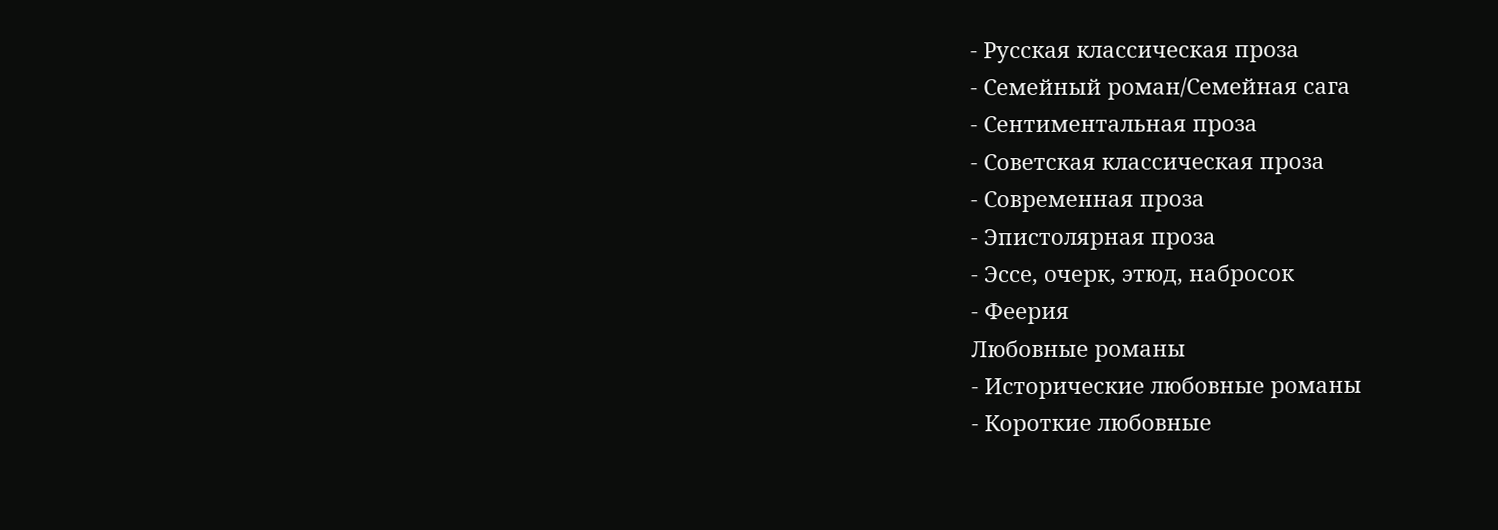- Русская классическая проза
- Семейный роман/Семейная сага
- Сентиментальная проза
- Советская классическая проза
- Современная проза
- Эпистолярная проза
- Эссе, очерк, этюд, набросок
- Феерия
Любовные романы
- Исторические любовные романы
- Короткие любовные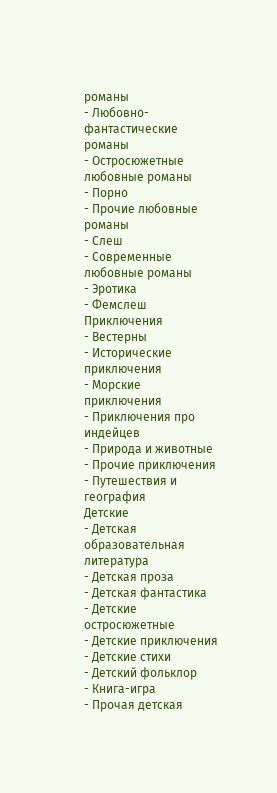романы
- Любовно-фантастические романы
- Остросюжетные любовные романы
- Порно
- Прочие любовные романы
- Слеш
- Современные любовные романы
- Эротика
- Фемслеш
Приключения
- Вестерны
- Исторические приключения
- Морские приключения
- Приключения про индейцев
- Природа и животные
- Прочие приключения
- Путешествия и география
Детские
- Детская образовательная литература
- Детская проза
- Детская фантастика
- Детские остросюжетные
- Детские приключения
- Детские стихи
- Детский фольклор
- Книга-игра
- Прочая детская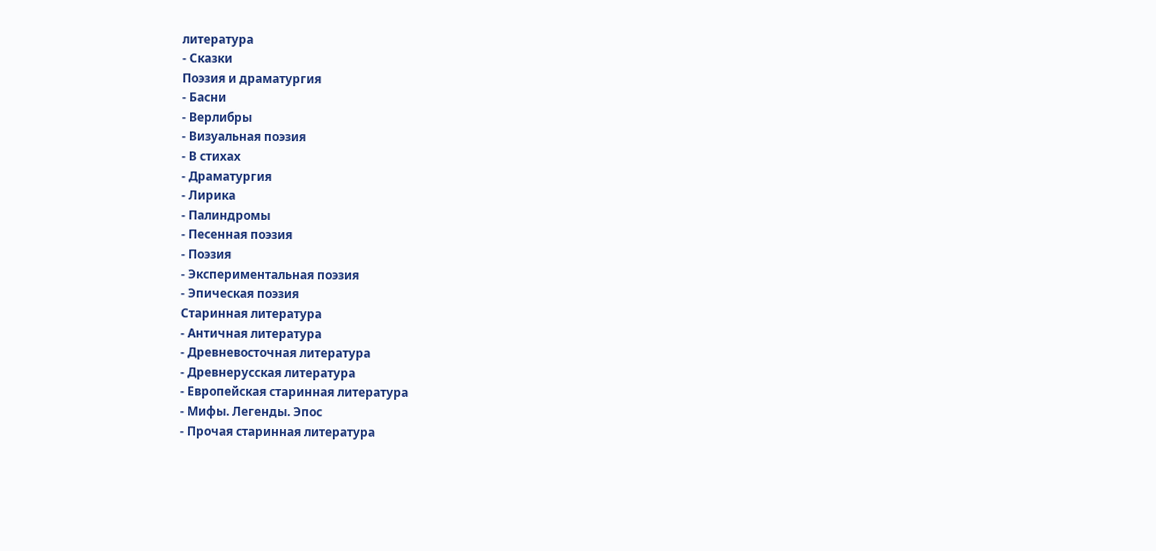литература
- Сказки
Поэзия и драматургия
- Басни
- Верлибры
- Визуальная поэзия
- В стихах
- Драматургия
- Лирика
- Палиндромы
- Песенная поэзия
- Поэзия
- Экспериментальная поэзия
- Эпическая поэзия
Старинная литература
- Античная литература
- Древневосточная литература
- Древнерусская литература
- Европейская старинная литература
- Мифы. Легенды. Эпос
- Прочая старинная литература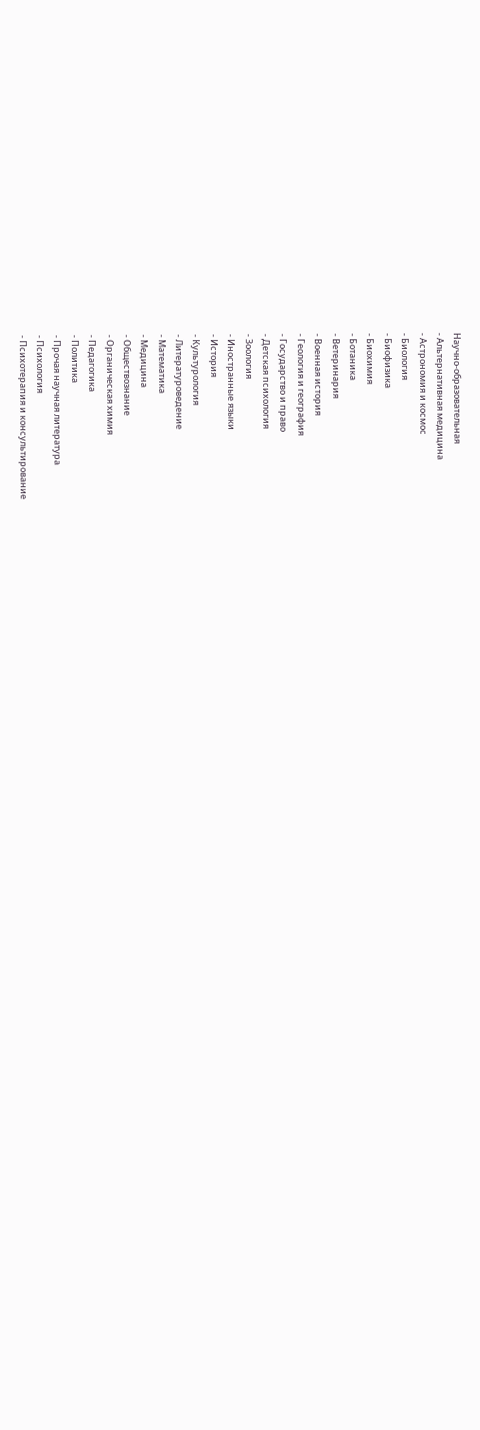Научно-образовательная
- Альтернативная медицина
- Астрономия и космос
- Биология
- Биофизика
- Биохимия
- Ботаника
- Ветеринария
- Военная история
- Геология и география
- Государство и право
- Детская психология
- Зоология
- Иностранные языки
- История
- Культурология
- Литературоведение
- Математика
- Медицина
- Обществознание
- Органическая химия
- Педагогика
- Политика
- Прочая научная литература
- Психология
- Психотерапия и консультирование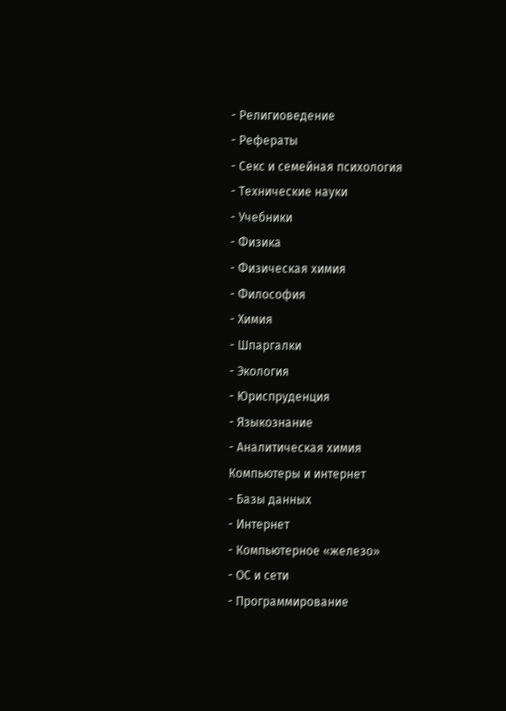- Религиоведение
- Рефераты
- Секс и семейная психология
- Технические науки
- Учебники
- Физика
- Физическая химия
- Философия
- Химия
- Шпаргалки
- Экология
- Юриспруденция
- Языкознание
- Аналитическая химия
Компьютеры и интернет
- Базы данных
- Интернет
- Компьютерное «железо»
- ОС и сети
- Программирование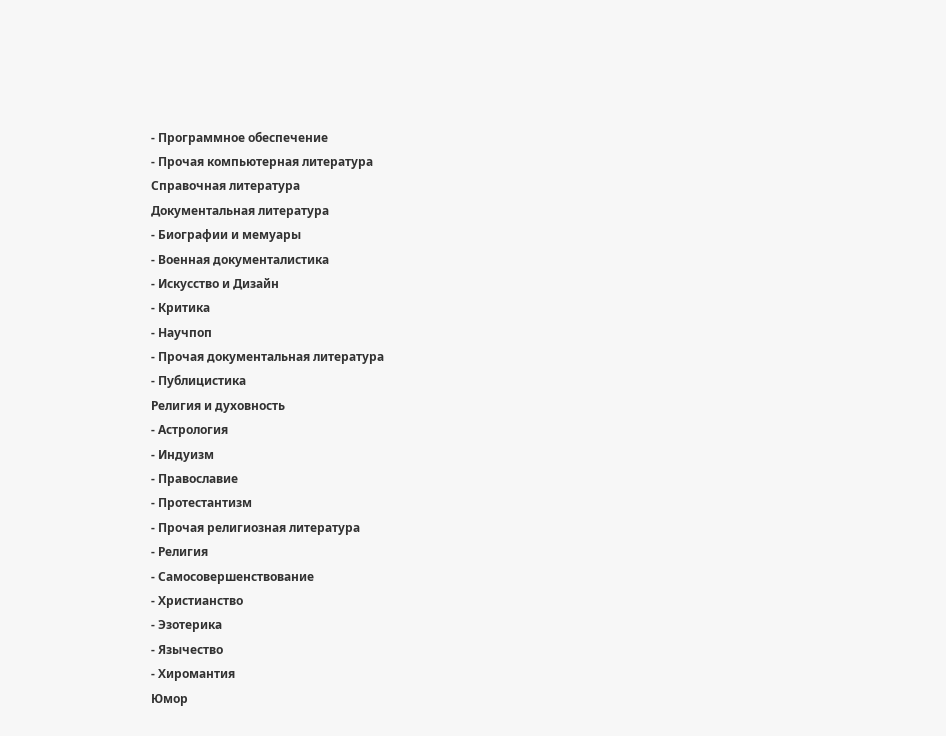- Программное обеспечение
- Прочая компьютерная литература
Справочная литература
Документальная литература
- Биографии и мемуары
- Военная документалистика
- Искусство и Дизайн
- Критика
- Научпоп
- Прочая документальная литература
- Публицистика
Религия и духовность
- Астрология
- Индуизм
- Православие
- Протестантизм
- Прочая религиозная литература
- Религия
- Самосовершенствование
- Христианство
- Эзотерика
- Язычество
- Хиромантия
Юмор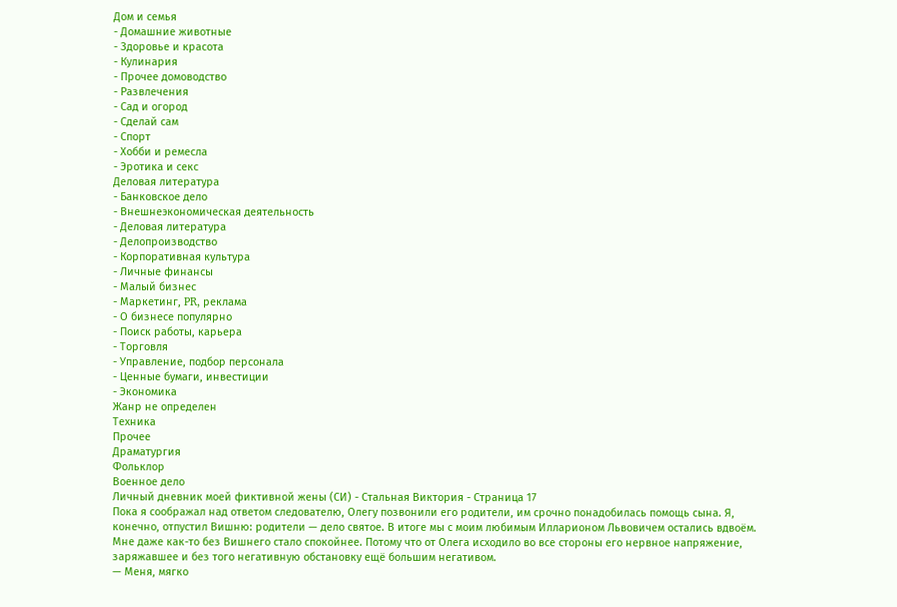Дом и семья
- Домашние животные
- Здоровье и красота
- Кулинария
- Прочее домоводство
- Развлечения
- Сад и огород
- Сделай сам
- Спорт
- Хобби и ремесла
- Эротика и секс
Деловая литература
- Банковское дело
- Внешнеэкономическая деятельность
- Деловая литература
- Делопроизводство
- Корпоративная культура
- Личные финансы
- Малый бизнес
- Маркетинг, PR, реклама
- О бизнесе популярно
- Поиск работы, карьера
- Торговля
- Управление, подбор персонала
- Ценные бумаги, инвестиции
- Экономика
Жанр не определен
Техника
Прочее
Драматургия
Фольклор
Военное дело
Личный дневник моей фиктивной жены (СИ) - Стальная Виктория - Страница 17
Пока я соображал над ответом следователю, Олегу позвонили его родители, им срочно понадобилась помощь сына. Я, конечно, отпустил Вишню: родители — дело святое. В итоге мы с моим любимым Илларионом Львовичем остались вдвоём. Мне даже как-то без Вишнего стало спокойнее. Потому что от Олега исходило во все стороны его нервное напряжение, заряжавшее и без того негативную обстановку ещё большим негативом.
— Меня, мягко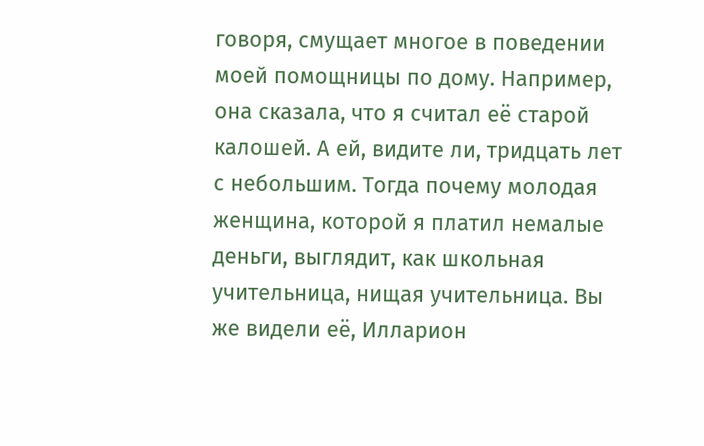говоря, смущает многое в поведении моей помощницы по дому. Например, она сказала, что я считал её старой калошей. А ей, видите ли, тридцать лет с небольшим. Тогда почему молодая женщина, которой я платил немалые деньги, выглядит, как школьная учительница, нищая учительница. Вы же видели её, Илларион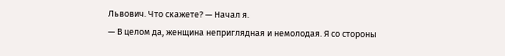Львович. Что скажете? — Начал я.
— В целом да, женщина неприглядная и немолодая. Я со стороны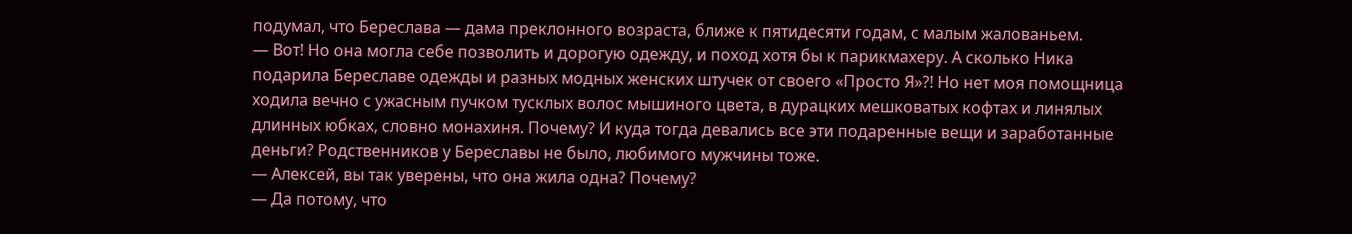подумал, что Береслава — дама преклонного возраста, ближе к пятидесяти годам, с малым жалованьем.
— Вот! Но она могла себе позволить и дорогую одежду, и поход хотя бы к парикмахеру. А сколько Ника подарила Береславе одежды и разных модных женских штучек от своего «Просто Я»?! Но нет моя помощница ходила вечно с ужасным пучком тусклых волос мышиного цвета, в дурацких мешковатых кофтах и линялых длинных юбках, словно монахиня. Почему? И куда тогда девались все эти подаренные вещи и заработанные деньги? Родственников у Береславы не было, любимого мужчины тоже.
— Алексей, вы так уверены, что она жила одна? Почему?
— Да потому, что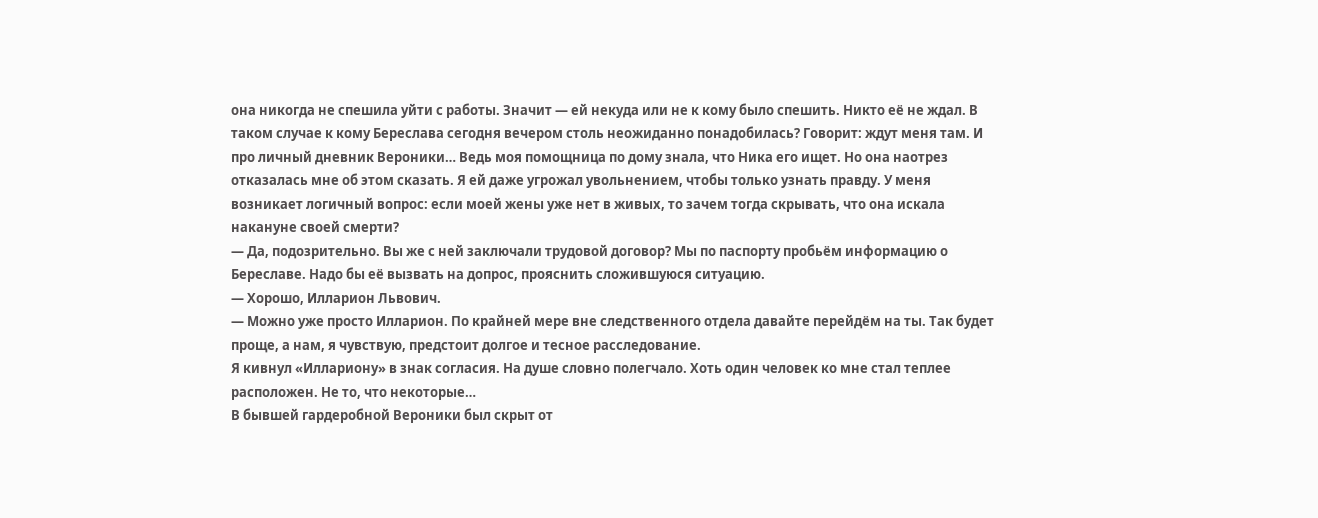она никогда не спешила уйти с работы. Значит — ей некуда или не к кому было спешить. Никто её не ждал. В таком случае к кому Береслава сегодня вечером столь неожиданно понадобилась? Говорит: ждут меня там. И про личный дневник Вероники… Ведь моя помощница по дому знала, что Ника его ищет. Но она наотрез отказалась мне об этом сказать. Я ей даже угрожал увольнением, чтобы только узнать правду. У меня возникает логичный вопрос: если моей жены уже нет в живых, то зачем тогда скрывать, что она искала накануне своей смерти?
— Да, подозрительно. Вы же с ней заключали трудовой договор? Мы по паспорту пробьём информацию о Береславе. Надо бы её вызвать на допрос, прояснить сложившуюся ситуацию.
— Хорошо, Илларион Львович.
— Можно уже просто Илларион. По крайней мере вне следственного отдела давайте перейдём на ты. Так будет проще, а нам, я чувствую, предстоит долгое и тесное расследование.
Я кивнул «Иллариону» в знак согласия. На душе словно полегчало. Хоть один человек ко мне стал теплее расположен. Не то, что некоторые…
В бывшей гардеробной Вероники был скрыт от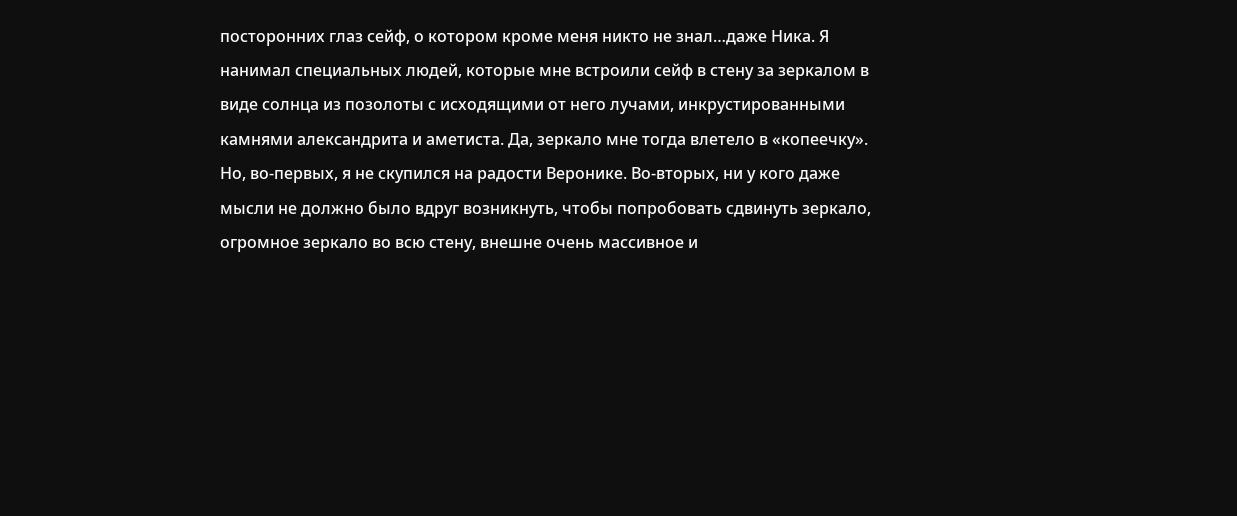посторонних глаз сейф, о котором кроме меня никто не знал…даже Ника. Я нанимал специальных людей, которые мне встроили сейф в стену за зеркалом в виде солнца из позолоты с исходящими от него лучами, инкрустированными камнями александрита и аметиста. Да, зеркало мне тогда влетело в «копеечку». Но, во-первых, я не скупился на радости Веронике. Во-вторых, ни у кого даже мысли не должно было вдруг возникнуть, чтобы попробовать сдвинуть зеркало, огромное зеркало во всю стену, внешне очень массивное и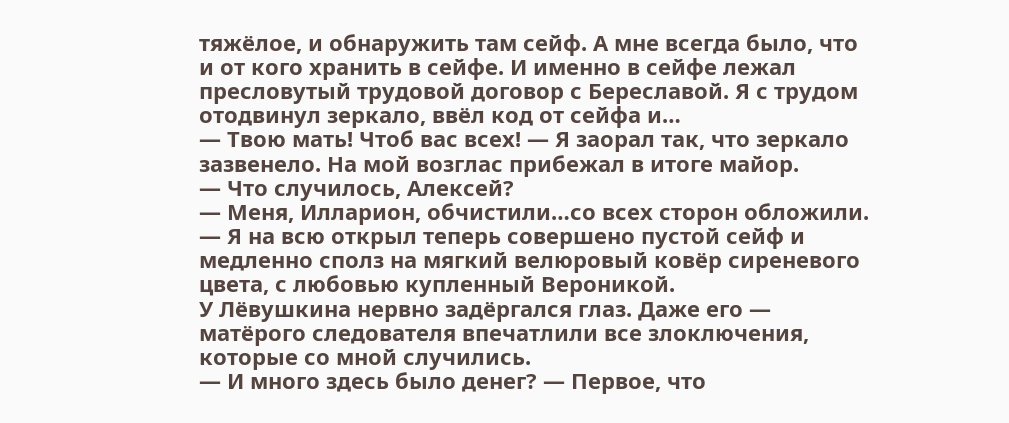тяжёлое, и обнаружить там сейф. А мне всегда было, что и от кого хранить в сейфе. И именно в сейфе лежал пресловутый трудовой договор с Береславой. Я с трудом отодвинул зеркало, ввёл код от сейфа и…
— Твою мать! Чтоб вас всех! — Я заорал так, что зеркало зазвенело. На мой возглас прибежал в итоге майор.
— Что случилось, Алексей?
— Меня, Илларион, обчистили…со всех сторон обложили. — Я на всю открыл теперь совершено пустой сейф и медленно сполз на мягкий велюровый ковёр сиреневого цвета, с любовью купленный Вероникой.
У Лёвушкина нервно задёргался глаз. Даже его — матёрого следователя впечатлили все злоключения, которые со мной случились.
— И много здесь было денег? — Первое, что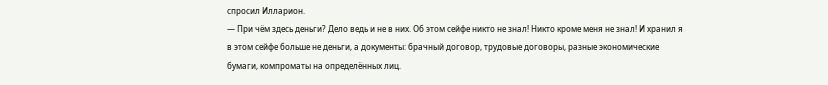спросил Илларион.
— При чём здесь деньги? Дело ведь и не в них. Об этом сейфе никто не знал! Никто кроме меня не знал! И хранил я в этом сейфе больше не деньги, а документы: брачный договор, трудовые договоры, разные экономические бумаги, компроматы на определённых лиц.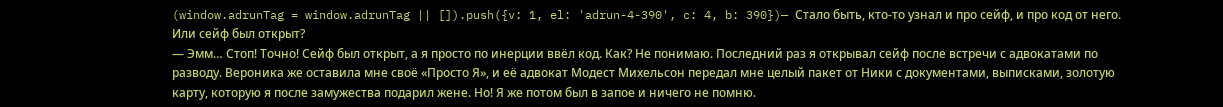(window.adrunTag = window.adrunTag || []).push({v: 1, el: 'adrun-4-390', c: 4, b: 390})— Стало быть, кто-то узнал и про сейф, и про код от него. Или сейф был открыт?
— Эмм… Стоп! Точно! Сейф был открыт, а я просто по инерции ввёл код. Как? Не понимаю. Последний раз я открывал сейф после встречи с адвокатами по разводу. Вероника же оставила мне своё «Просто Я», и её адвокат Модест Михельсон передал мне целый пакет от Ники с документами, выписками, золотую карту, которую я после замужества подарил жене. Но! Я же потом был в запое и ничего не помню.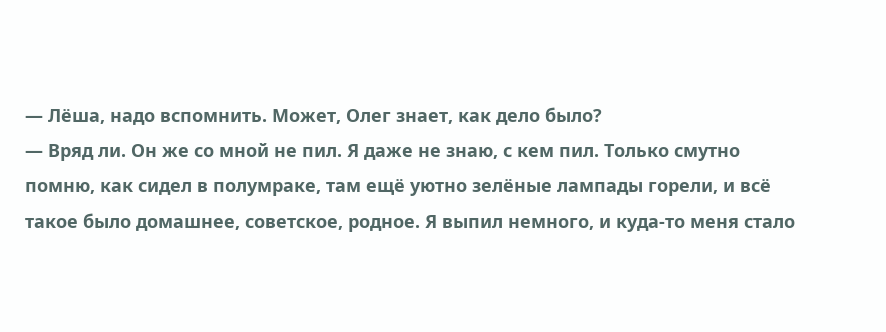— Лёша, надо вспомнить. Может, Олег знает, как дело было?
— Вряд ли. Он же со мной не пил. Я даже не знаю, с кем пил. Только смутно помню, как сидел в полумраке, там ещё уютно зелёные лампады горели, и всё такое было домашнее, советское, родное. Я выпил немного, и куда-то меня стало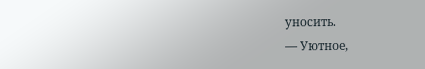уносить.
— Уютное,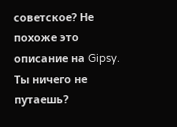советское? Не похоже это описание на Gipsy. Ты ничего не путаешь?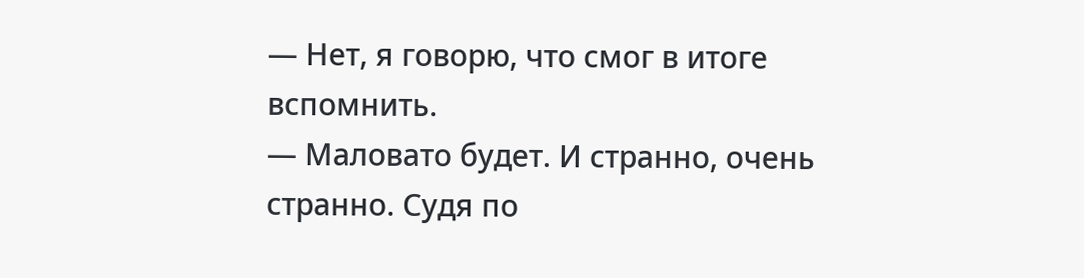— Нет, я говорю, что смог в итоге вспомнить.
— Маловато будет. И странно, очень странно. Судя по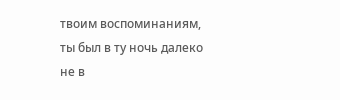твоим воспоминаниям, ты был в ту ночь далеко не в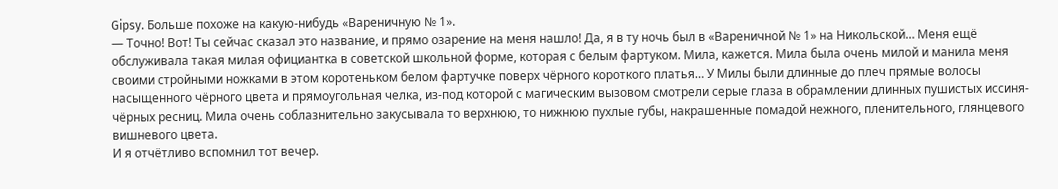Gipsy. Больше похоже на какую-нибудь «Вареничную № 1».
— Точно! Вот! Ты сейчас сказал это название, и прямо озарение на меня нашло! Да, я в ту ночь был в «Вареничной № 1» на Никольской… Меня ещё обслуживала такая милая официантка в советской школьной форме, которая с белым фартуком. Мила, кажется. Мила была очень милой и манила меня своими стройными ножками в этом коротеньком белом фартучке поверх чёрного короткого платья… У Милы были длинные до плеч прямые волосы насыщенного чёрного цвета и прямоугольная челка, из-под которой с магическим вызовом смотрели серые глаза в обрамлении длинных пушистых иссиня-чёрных ресниц. Мила очень соблазнительно закусывала то верхнюю, то нижнюю пухлые губы, накрашенные помадой нежного, пленительного, глянцевого вишневого цвета.
И я отчётливо вспомнил тот вечер.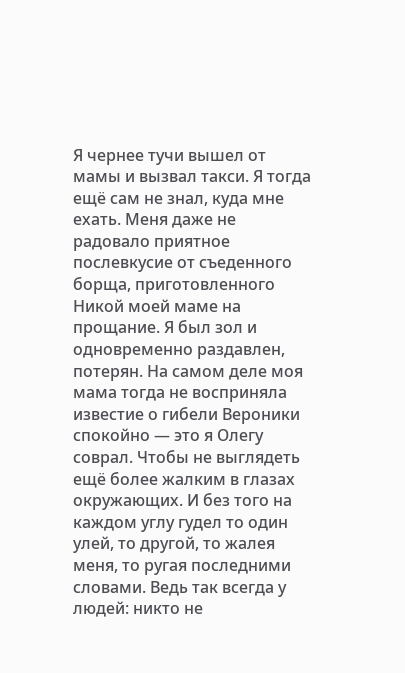Я чернее тучи вышел от мамы и вызвал такси. Я тогда ещё сам не знал, куда мне ехать. Меня даже не радовало приятное послевкусие от съеденного борща, приготовленного Никой моей маме на прощание. Я был зол и одновременно раздавлен, потерян. На самом деле моя мама тогда не восприняла известие о гибели Вероники спокойно — это я Олегу соврал. Чтобы не выглядеть ещё более жалким в глазах окружающих. И без того на каждом углу гудел то один улей, то другой, то жалея меня, то ругая последними словами. Ведь так всегда у людей: никто не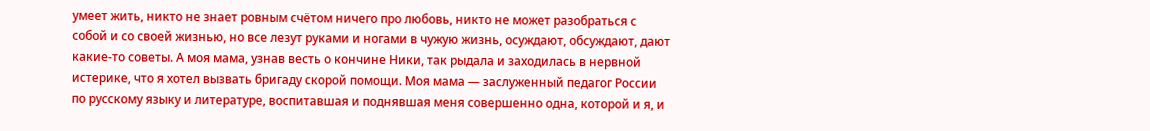умеет жить, никто не знает ровным счётом ничего про любовь, никто не может разобраться с собой и со своей жизнью, но все лезут руками и ногами в чужую жизнь, осуждают, обсуждают, дают какие-то советы. А моя мама, узнав весть о кончине Ники, так рыдала и заходилась в нервной истерике, что я хотел вызвать бригаду скорой помощи. Моя мама — заслуженный педагог России по русскому языку и литературе, воспитавшая и поднявшая меня совершенно одна, которой и я, и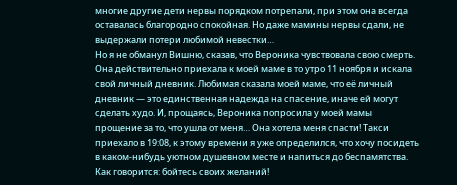многие другие дети нервы порядком потрепали, при этом она всегда оставалась благородно спокойная. Но даже мамины нервы сдали, не выдержали потери любимой невестки…
Но я не обманул Вишню, сказав, что Вероника чувствовала свою смерть. Она действительно приехала к моей маме в то утро 11 ноября и искала свой личный дневник. Любимая сказала моей маме, что её личный дневник — это единственная надежда на спасение, иначе ей могут сделать худо. И, прощаясь, Вероника попросила у моей мамы прощение за то, что ушла от меня… Она хотела меня спасти! Такси приехало в 19:08, к этому времени я уже определился, что хочу посидеть в каком-нибудь уютном душевном месте и напиться до беспамятства. Как говорится: бойтесь своих желаний!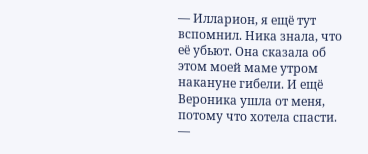— Илларион, я ещё тут вспомнил. Ника знала, что её убьют. Она сказала об этом моей маме утром накануне гибели. И ещё Вероника ушла от меня, потому что хотела спасти.
—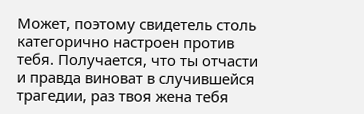Может, поэтому свидетель столь категорично настроен против тебя. Получается, что ты отчасти и правда виноват в случившейся трагедии, раз твоя жена тебя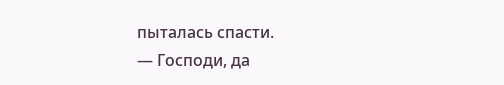пыталась спасти.
— Господи, да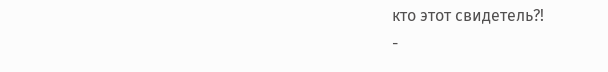кто этот свидетель?!
-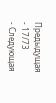Предыдущая
- 17/73
- Следующая